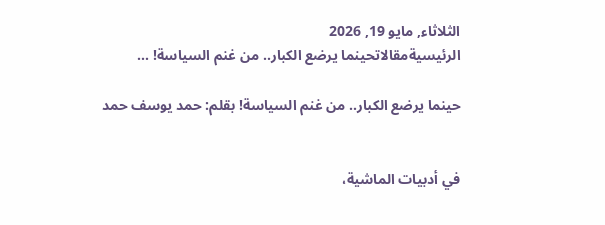الثلاثاء, مايو 19, 2026
الرئيسيةمقالاتحينما يرضع الكبار.. من غنم السياسة! ...

حينما يرضع الكبار.. من غنم السياسة! بقلم: حمد يوسف حمد


في أدبيات الماشية،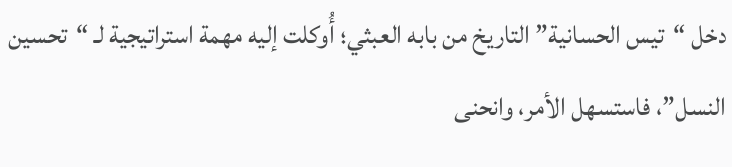دخل “تيس الحسانية” التاريخ من بابه العبثي؛ أُوكلت إليه مهمة استراتيجية لـ “تحسين النسل”، فاستسهل الأمر، وانحنى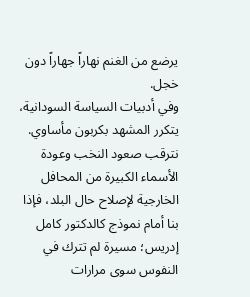يرضع من الغنم نهاراً جهاراً دون خجل.
وفي أدبيات السياسة السودانية، يتكرر المشهد بكربون مأساوي. نترقب صعود النخب وعودة الأسماء الكبيرة من المحافل الخارجية لإصلاح حال البلد، فإذا بنا أمام نموذج كالدكتور كامل إدريس؛ مسيرة لم تترك في النفوس سوى مرارات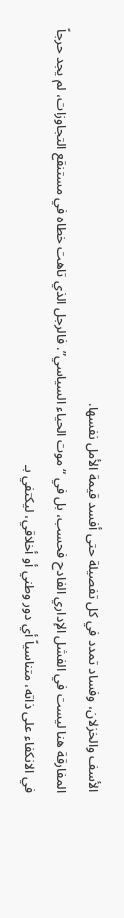الأسف والخزلان، وفساد تمدد في كل تفصيلة حتى أفسد قيمة الأمل نفسها.
المفارقة هنا ليست في الفشل الإداري الفادح فحسب، بل في “موت الحياء السياسي”. فالرجل الذي تاهت خطاه في مستنقع التجاوزات، لم يجد حرجاً في الانكفاء على ذاته، متناسياً أي دور وطني أو أخلاقي، ليكتفي بـ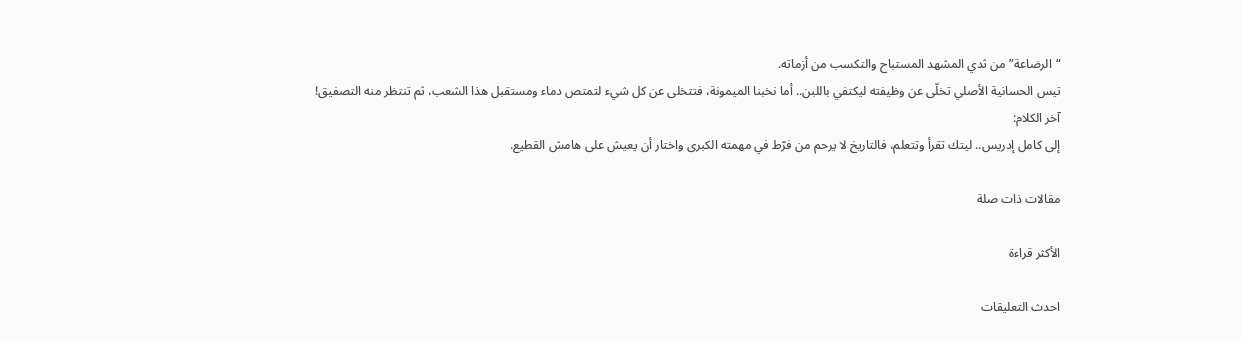“الرضاعة” من ثدي المشهد المستباح والتكسب من أزماته.
تيس الحسانية الأصلي تخلّى عن وظيفته ليكتفي باللبن.. أما نخبنا الميمونة، فتتخلى عن كل شيء لتمتص دماء ومستقبل هذا الشعب، ثم تنتظر منه التصفيق!
آخر الكلام:
إلى كامل إدريس.. ليتك تقرأ وتتعلم، فالتاريخ لا يرحم من فرّط في مهمته الكبرى واختار أن يعيش على هامش القطيع.

مقالات ذات صلة

الأكثر قراءة

احدث التعليقات